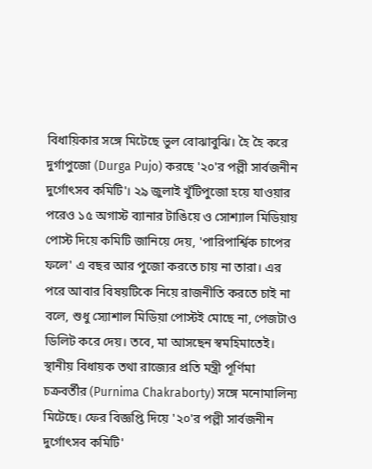বিধায়িকার সঙ্গে মিটেছে ভুল বোঝাবুঝি। হৈ হৈ করে দুর্গাপুজো (Durga Pujo) করছে '২০'র পল্লী সার্বজনীন দুর্গোৎসব কমিটি'। ২৯ জুলাই খুঁটিপুজো হয়ে যাওয়ার পরেও ১৫ অগাস্ট ব্যানার টাঙিয়ে ও সোশ্যাল মিডিয়ায় পোস্ট দিয়ে কমিটি জানিয়ে দেয়, 'পারিপার্শ্বিক চাপের ফলে' এ বছর আর পুজো করতে চায় না তারা। এর পরে আবার বিষয়টিকে নিয়ে রাজনীতি করতে চাই না বলে, শুধু স্যোশাল মিডিয়া পোস্টই মোছে না, পেজটাও ডিলিট করে দেয়। তবে, মা আসছেন স্বমহিমাতেই। স্থানীয় বিধায়ক তথা রাজ্যের প্রতি মন্ত্রী পূর্ণিমা চক্রবর্তীর (Purnima Chakraborty) সঙ্গে মনোমালিন্য মিটেছে। ফের বিজ্ঞপ্তি দিয়ে '২০'র পল্লী সার্বজনীন দুর্গোৎসব কমিটি'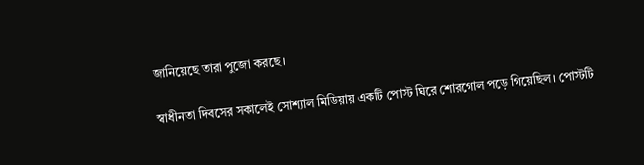জানিয়েছে তারা পুজো করছে।

স্বাধীনতা দিবসের সকালেই সোশ্যাল মিডিয়ায় একটি পোস্ট ঘিরে শোরগোল পড়ে গিয়েছিল। পোস্টটি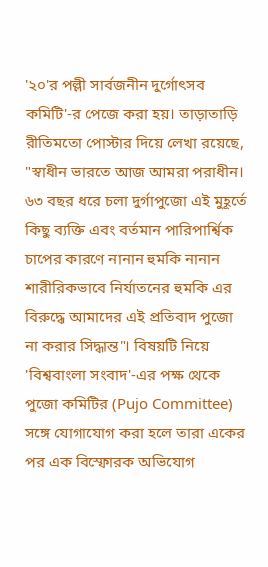'২০'র পল্লী সার্বজনীন দুর্গোৎসব কমিটি'-র পেজে করা হয়। তাড়াতাড়ি রীতিমতো পোস্টার দিয়ে লেখা রয়েছে, "স্বাধীন ভারতে আজ আমরা পরাধীন। ৬৩ বছর ধরে চলা দুর্গাপুজো এই মুহূর্তে কিছু ব্যক্তি এবং বর্তমান পারিপার্শ্বিক চাপের কারণে নানান হুমকি নানান শারীরিকভাবে নির্যাতনের হুমকি এর বিরুদ্ধে আমাদের এই প্রতিবাদ পুজো না করার সিদ্ধান্ত"। বিষয়টি নিয়ে 'বিশ্ববাংলা সংবাদ'-এর পক্ষ থেকে পুজো কমিটির (Pujo Committee) সঙ্গে যোগাযোগ করা হলে তারা একের পর এক বিস্ফোরক অভিযোগ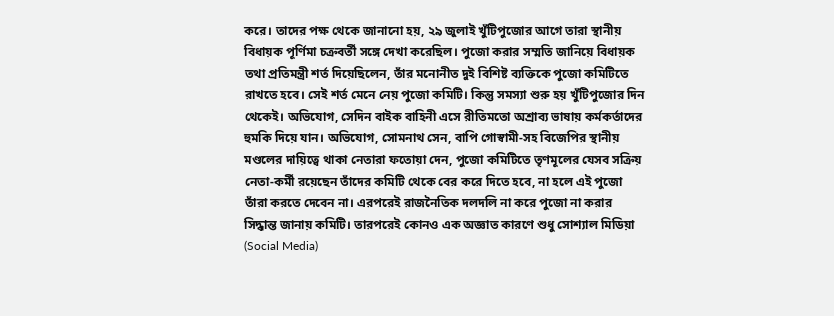করে। তাদের পক্ষ থেকে জানানো হয়, ২৯ জুলাই খুঁটিপুজোর আগে তারা স্থানীয় বিধায়ক পূর্ণিমা চক্রবর্তী সঙ্গে দেখা করেছিল। পুজো করার সম্মতি জানিয়ে বিধায়ক তথা প্রতিমন্ত্রী শর্ত দিয়েছিলেন, তাঁর মনোনীত দুই বিশিষ্ট ব্যক্তিকে পুজো কমিটিতে রাখতে হবে। সেই শর্ত মেনে নেয় পুজো কমিটি। কিন্তু সমস্যা শুরু হয় খুঁটিপুজোর দিন থেকেই। অভিযোগ, সেদিন বাইক বাহিনী এসে রীতিমতো অশ্রাব্য ভাষায় কর্মকর্তাদের হুমকি দিয়ে যান। অভিযোগ, সোমনাথ সেন, বাপি গোস্বামী-সহ বিজেপির স্থানীয় মণ্ডলের দায়িত্বে থাকা নেতারা ফতোয়া দেন, পুজো কমিটিতে তৃণমূলের যেসব সক্রিয় নেতা-কর্মী রয়েছেন তাঁদের কমিটি থেকে বের করে দিতে হবে, না হলে এই পুজো তাঁরা করতে দেবেন না। এরপরেই রাজনৈতিক দলদলি না করে পুজো না করার সিদ্ধান্ত জানায় কমিটি। তারপরেই কোনও এক অজ্ঞাত কারণে শুধু সোশ্যাল মিডিয়া (Social Media)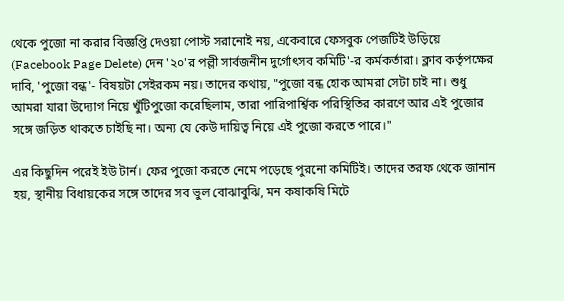থেকে পুজো না করার বিজ্ঞপ্তি দেওয়া পোস্ট সরানোই নয়, একেবারে ফেসবুক পেজটিই উড়িয়ে (Facebook Page Delete) দেন '২০'র পল্লী সার্বজনীন দুর্গোৎসব কমিটি'-র কর্মকর্তারা। ক্লাব কর্তৃপক্ষের দাবি, 'পুজো বন্ধ'- বিষয়টা সেইরকম নয়। তাদের কথায়, "পুজো বন্ধ হোক আমরা সেটা চাই না। শুধু আমরা যারা উদ্যোগ নিয়ে খুঁটিপুজো করেছিলাম, তারা পারিপার্শ্বিক পরিস্থিতির কারণে আর এই পুজোর সঙ্গে জড়িত থাকতে চাইছি না। অন্য যে কেউ দায়িত্ব নিয়ে এই পুজো করতে পারে।"

এর কিছুদিন পরেই ইউ টার্ন। ফের পুজো করতে নেমে পড়েছে পুরনো কমিটিই। তাদের তরফ থেকে জানান হয়, স্থানীয় বিধায়কের সঙ্গে তাদের সব ভুল বোঝাবুঝি, মন কষাকষি মিটে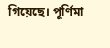গিয়েছে। পূর্ণিমা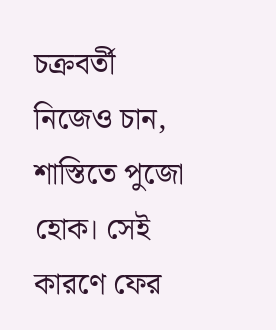চক্রবর্তী নিজেও চান, শাস্তিতে পুজো হোক। সেই কারণে ফের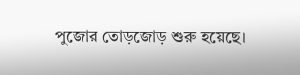পুজোর তোড়জোড় শুরু হয়েছে।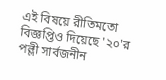এই বিষয়ে রীতিমতো বিজ্ঞপ্তিও দিয়েছে '২০'র পল্লী সার্বজনীন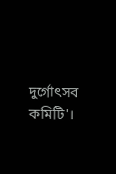দুর্গোৎসব কমিটি'।